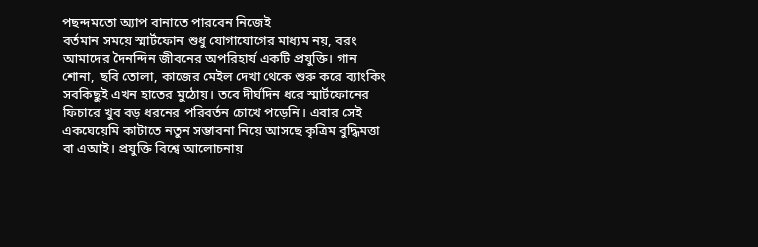পছন্দমতো অ্যাপ বানাতে পারবেন নিজেই
বর্তমান সময়ে স্মার্টফোন শুধু যোগাযোগের মাধ্যম নয়, বরং আমাদের দৈনন্দিন জীবনের অপরিহার্য একটি প্রযুক্তি। গান শোনা, ছবি তোলা, কাজের মেইল দেখা থেকে শুরু করে ব্যাংকিং সবকিছুই এখন হাতের মুঠোয়। তবে দীর্ঘদিন ধরে স্মার্টফোনের ফিচারে খুব বড় ধরনের পরিবর্তন চোখে পড়েনি। এবার সেই একঘেয়েমি কাটাতে নতুন সম্ভাবনা নিয়ে আসছে কৃত্রিম বুদ্ধিমত্তা বা এআই। প্রযুক্তি বিশ্বে আলোচনায়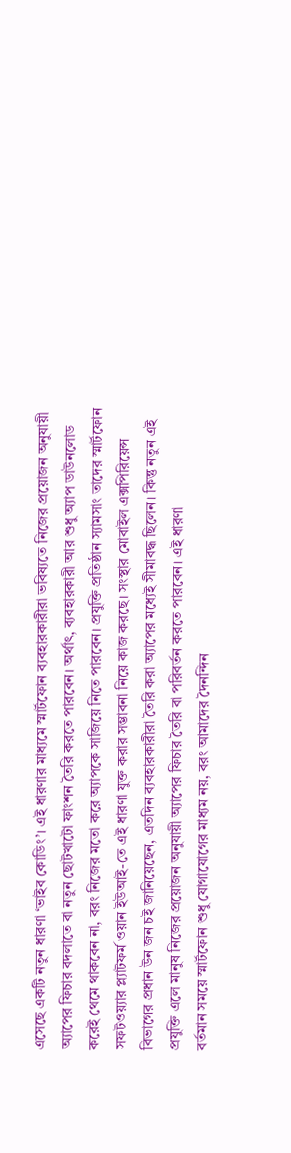এসেছে একটি নতুন ধারণা ‘ভাইব কোডিং’। এই ধারণার মাধ্যমে স্মার্টফোন ব্যবহারকারীরা ভবিষ্যতে নিজের প্রয়োজন অনুযায়ী অ্যাপের ফিচার বদলাতে বা নতুন ছোটখাটো ফাংশন তৈরি করতে পারবেন। অর্থাৎ, ব্যবহারকারী আর শুধু অ্যাপ ডাউনলোড করেই থেমে থাকবেন না, বরং নিজের মতো করে অ্যাপকে সাজিয়ে নিতে পারবেন। প্রযুক্তি প্রতিষ্ঠান স্যামসাং তাদের স্মার্টফোন সফটওয়্যার প্ল্যাটফর্ম ওয়ান ইউআই-তে এই ধারণা যুক্ত করার সম্ভাবনা নিয়ে কাজ করছে। সংস্থার মোবাইল এক্সপিরিয়েন্স বিভাগের প্রধান উন জন চই জানিয়েছেন, এতদিন ব্যবহারকারীরা তৈরি করা অ্যাপের মধ্যেই সীমাবদ্ধ ছিলেন। কিন্তু নতুন এই প্রযুক্তি এলে মানুষ নিজের প্রয়োজন অনুযায়ী অ্যাপের ফিচার তৈরি বা পরিবর্তন করতে পারবেন। এই ধারণা
বর্তমান সময়ে স্মার্টফোন শুধু যোগাযোগের মাধ্যম নয়, বরং আমাদের দৈনন্দিন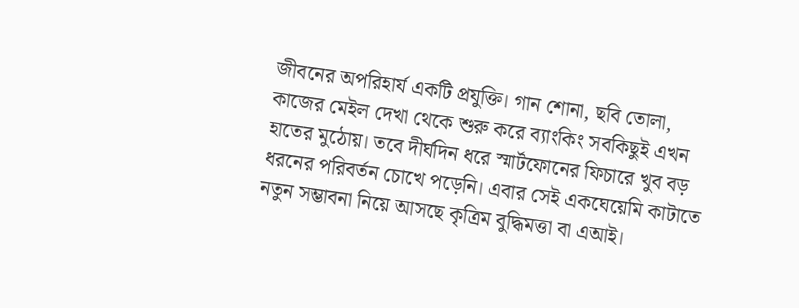জীবনের অপরিহার্য একটি প্রযুক্তি। গান শোনা, ছবি তোলা, কাজের মেইল দেখা থেকে শুরু করে ব্যাংকিং সবকিছুই এখন হাতের মুঠোয়। তবে দীর্ঘদিন ধরে স্মার্টফোনের ফিচারে খুব বড় ধরনের পরিবর্তন চোখে পড়েনি। এবার সেই একঘেয়েমি কাটাতে নতুন সম্ভাবনা নিয়ে আসছে কৃত্রিম বুদ্ধিমত্তা বা এআই।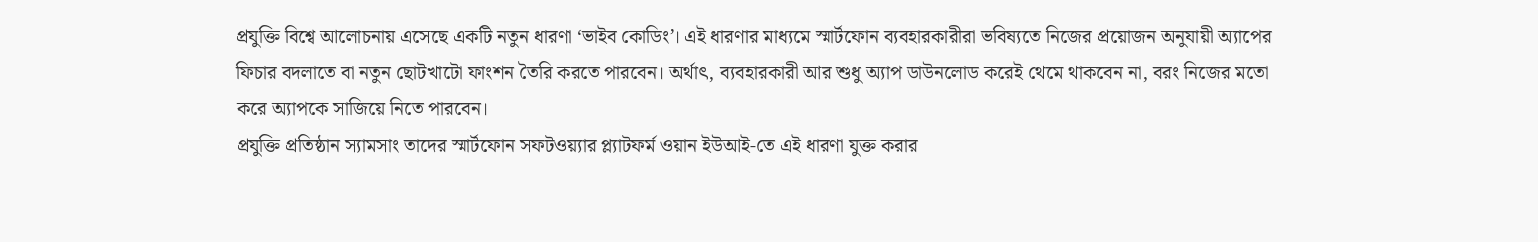প্রযুক্তি বিশ্বে আলোচনায় এসেছে একটি নতুন ধারণা ‘ভাইব কোডিং’। এই ধারণার মাধ্যমে স্মার্টফোন ব্যবহারকারীরা ভবিষ্যতে নিজের প্রয়োজন অনুযায়ী অ্যাপের ফিচার বদলাতে বা নতুন ছোটখাটো ফাংশন তৈরি করতে পারবেন। অর্থাৎ, ব্যবহারকারী আর শুধু অ্যাপ ডাউনলোড করেই থেমে থাকবেন না, বরং নিজের মতো করে অ্যাপকে সাজিয়ে নিতে পারবেন।
প্রযুক্তি প্রতিষ্ঠান স্যামসাং তাদের স্মার্টফোন সফটওয়্যার প্ল্যাটফর্ম ওয়ান ইউআই-তে এই ধারণা যুক্ত করার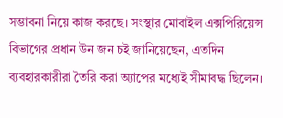সম্ভাবনা নিয়ে কাজ করছে। সংস্থার মোবাইল এক্সপিরিয়েন্স বিভাগের প্রধান উন জন চই জানিয়েছেন, এতদিন ব্যবহারকারীরা তৈরি করা অ্যাপের মধ্যেই সীমাবদ্ধ ছিলেন।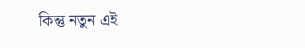কিন্তু নতুন এই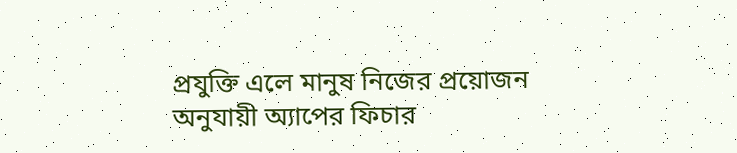প্রযুক্তি এলে মানুষ নিজের প্রয়োজন অনুযায়ী অ্যাপের ফিচার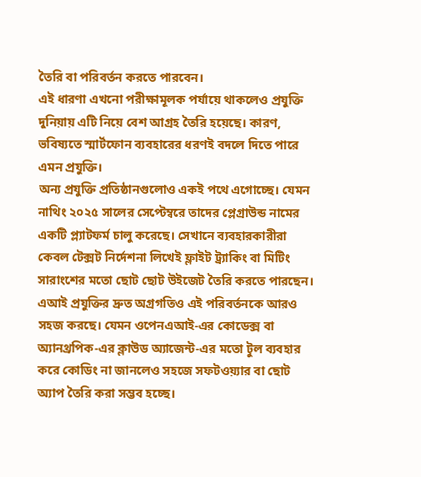তৈরি বা পরিবর্তন করতে পারবেন।
এই ধারণা এখনো পরীক্ষামূলক পর্যায়ে থাকলেও প্রযুক্তি দুনিয়ায় এটি নিয়ে বেশ আগ্রহ তৈরি হয়েছে। কারণ, ভবিষ্যতে স্মার্টফোন ব্যবহারের ধরণই বদলে দিতে পারে এমন প্রযুক্তি।
অন্য প্রযুক্তি প্রতিষ্ঠানগুলোও একই পথে এগোচ্ছে। যেমন নাথিং ২০২৫ সালের সেপ্টেম্বরে তাদের প্লেগ্রাউন্ড নামের একটি প্ল্যাটফর্ম চালু করেছে। সেখানে ব্যবহারকারীরা কেবল টেক্সট নির্দেশনা লিখেই ফ্লাইট ট্র্যাকিং বা মিটিং সারাংশের মতো ছোট ছোট উইজেট তৈরি করতে পারছেন।
এআই প্রযুক্তির দ্রুত অগ্রগতিও এই পরিবর্তনকে আরও সহজ করছে। যেমন ওপেনএআই-এর কোডেক্স বা অ্যানথ্রপিক-এর ক্লাউড অ্যাজেন্ট-এর মতো টুল ব্যবহার করে কোডিং না জানলেও সহজে সফটওয়্যার বা ছোট অ্যাপ তৈরি করা সম্ভব হচ্ছে।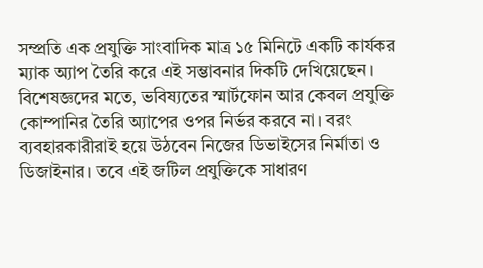সম্প্রতি এক প্রযুক্তি সাংবাদিক মাত্র ১৫ মিনিটে একটি কার্যকর ম্যাক অ্যাপ তৈরি করে এই সম্ভাবনার দিকটি দেখিয়েছেন।
বিশেষজ্ঞদের মতে, ভবিষ্যতের স্মার্টফোন আর কেবল প্রযুক্তি কোম্পানির তৈরি অ্যাপের ওপর নির্ভর করবে না। বরং ব্যবহারকারীরাই হয়ে উঠবেন নিজের ডিভাইসের নির্মাতা ও ডিজাইনার। তবে এই জটিল প্রযুক্তিকে সাধারণ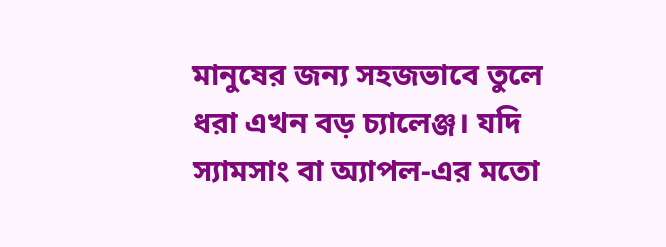মানুষের জন্য সহজভাবে তুলে ধরা এখন বড় চ্যালেঞ্জ। যদি স্যামসাং বা অ্যাপল-এর মতো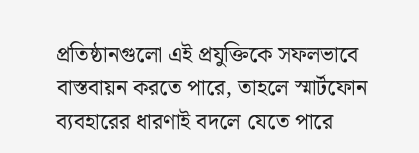প্রতিষ্ঠানগুলো এই প্রযুক্তিকে সফলভাবে বাস্তবায়ন করতে পারে, তাহলে স্মার্টফোন ব্যবহারের ধারণাই বদলে যেতে পারে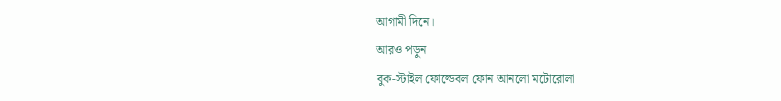আগামী দিনে।
আরও পড়ুন
বুক-স্টাইল ফোল্ডেবল ফোন আনলো মটোরোলা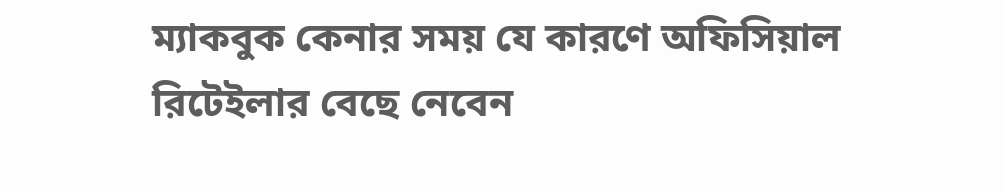ম্যাকবুক কেনার সময় যে কারণে অফিসিয়াল রিটেইলার বেছে নেবেন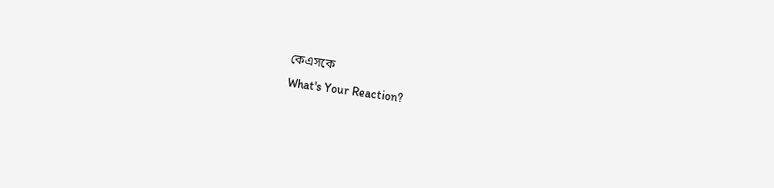কেএসকে
What's Your Reaction?